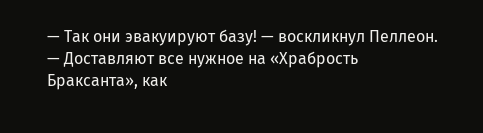— Так они эвакуируют базу! — воскликнул Пеллеон. — Доставляют все нужное на «Храбрость Браксанта», как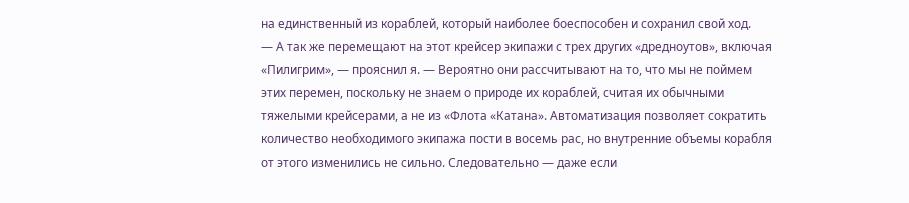на единственный из кораблей, который наиболее боеспособен и сохранил свой ход.
— А так же перемещают на этот крейсер экипажи с трех других «дредноутов», включая «Пилигрим», — прояснил я. — Вероятно они рассчитывают на то, что мы не поймем этих перемен, поскольку не знаем о природе их кораблей, считая их обычными тяжелыми крейсерами, а не из «Флота «Катана». Автоматизация позволяет сократить количество необходимого экипажа пости в восемь рас, но внутренние объемы корабля от этого изменились не сильно. Следовательно — даже если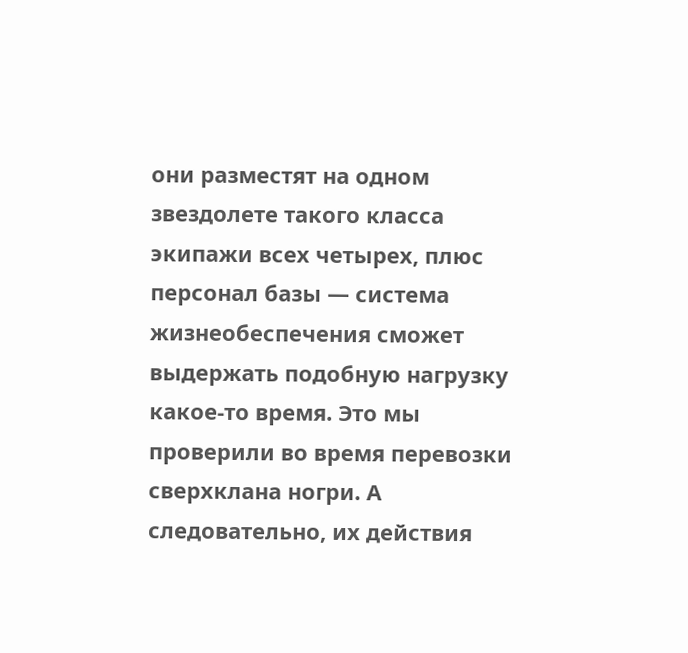они разместят на одном звездолете такого класса экипажи всех четырех, плюс персонал базы — система жизнеобеспечения сможет выдержать подобную нагрузку какое-то время. Это мы проверили во время перевозки сверхклана ногри. А следовательно, их действия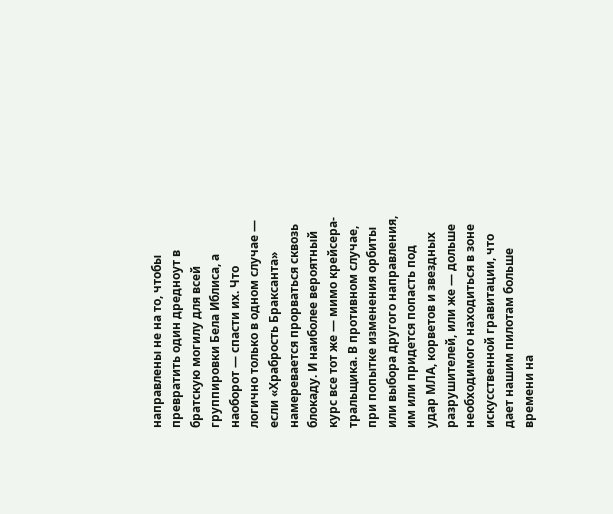направлены не на то, чтобы превратить один дредноут в братскую могилу для всей группировки Бела Иблиса, а наоборот — спасти их. Что логично только в одном случае — если «Храбрость Браксанта» намеревается прорваться сквозь блокаду. И наиболее вероятный курс все тот же — мимо крейсера-тральщика. В противном случае, при попытке изменения орбиты или выбора другого направления, им или придется попасть под удар МЛА, корветов и звездных разрушителей, или же — дольше необходимого находиться в зоне искусственной гравитации, что дает нашим пилотам больше времени на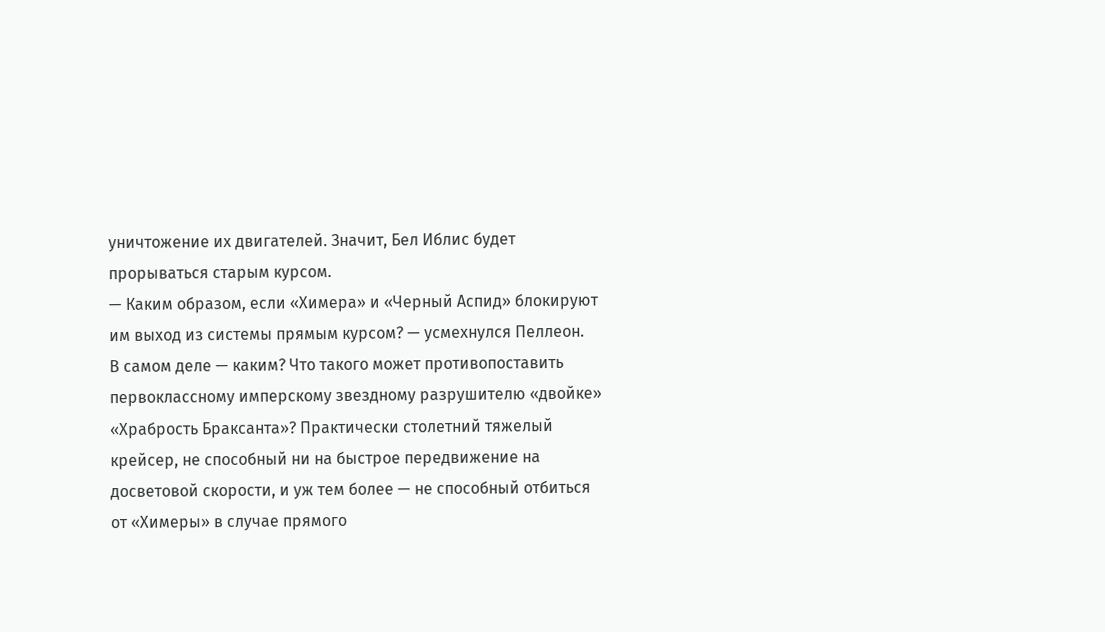уничтожение их двигателей. Значит, Бел Иблис будет прорываться старым курсом.
— Каким образом, если «Химера» и «Черный Аспид» блокируют им выход из системы прямым курсом? — усмехнулся Пеллеон.
В самом деле — каким? Что такого может противопоставить первоклассному имперскому звездному разрушителю «двойке» «Храбрость Браксанта»? Практически столетний тяжелый крейсер, не способный ни на быстрое передвижение на досветовой скорости, и уж тем более — не способный отбиться от «Химеры» в случае прямого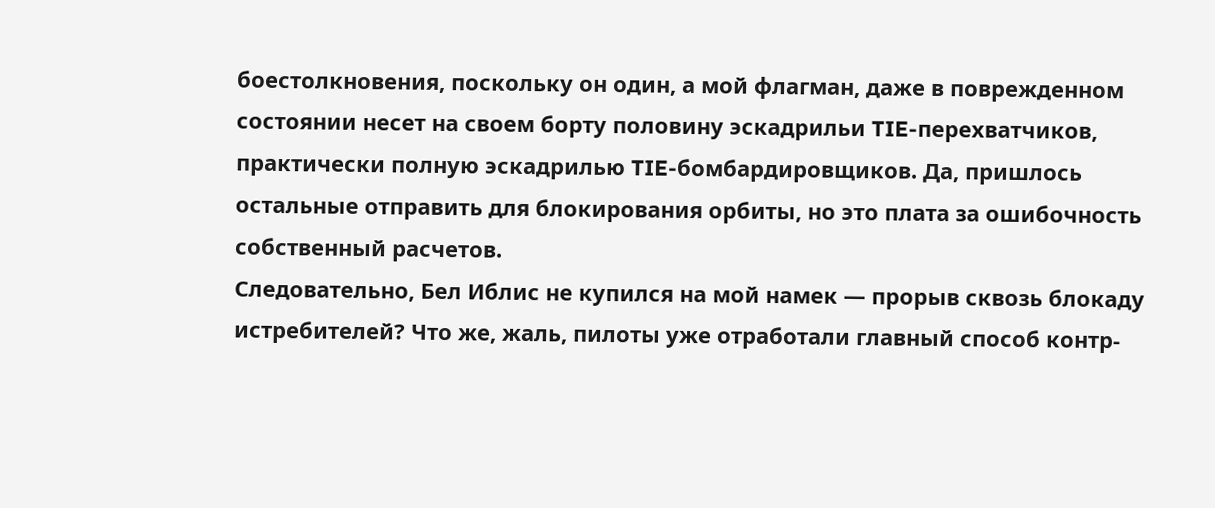боестолкновения, поскольку он один, а мой флагман, даже в поврежденном состоянии несет на своем борту половину эскадрильи TIE-перехватчиков, практически полную эскадрилью TIE-бомбардировщиков. Да, пришлось остальные отправить для блокирования орбиты, но это плата за ошибочность собственный расчетов.
Следовательно, Бел Иблис не купился на мой намек — прорыв сквозь блокаду истребителей? Что же, жаль, пилоты уже отработали главный способ контр-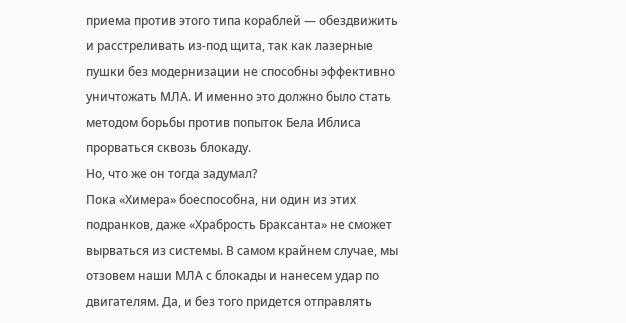приема против этого типа кораблей — обездвижить и расстреливать из-под щита, так как лазерные пушки без модернизации не способны эффективно уничтожать МЛА. И именно это должно было стать методом борьбы против попыток Бела Иблиса прорваться сквозь блокаду.
Но, что же он тогда задумал?
Пока «Химера» боеспособна, ни один из этих подранков, даже «Храбрость Браксанта» не сможет вырваться из системы. В самом крайнем случае, мы отзовем наши МЛА с блокады и нанесем удар по двигателям. Да, и без того придется отправлять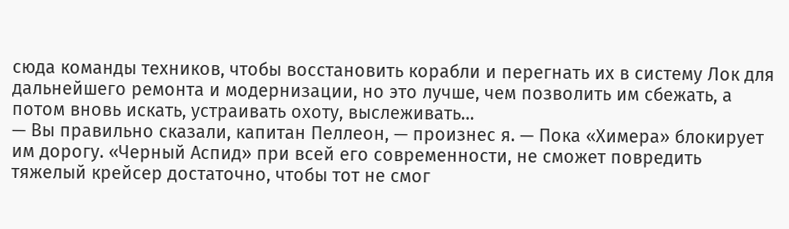сюда команды техников, чтобы восстановить корабли и перегнать их в систему Лок для дальнейшего ремонта и модернизации, но это лучше, чем позволить им сбежать, а потом вновь искать, устраивать охоту, выслеживать…
— Вы правильно сказали, капитан Пеллеон, — произнес я. — Пока «Химера» блокирует им дорогу. «Черный Аспид» при всей его современности, не сможет повредить тяжелый крейсер достаточно, чтобы тот не смог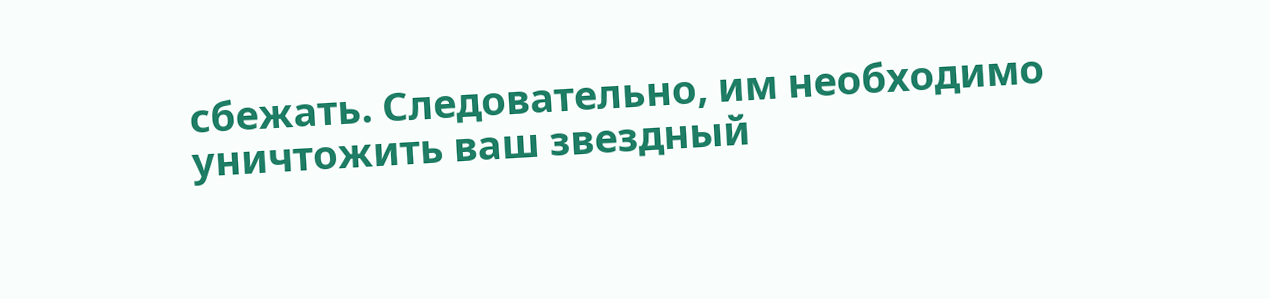сбежать. Следовательно, им необходимо уничтожить ваш звездный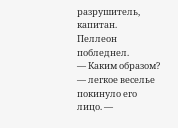разрушитель, капитан.
Пеллеон побледнел.
— Каким образом? — легкое веселье покинуло его лицо. —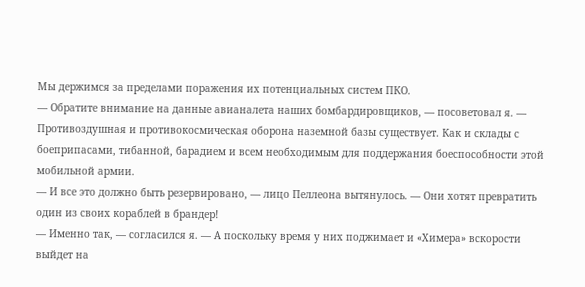Мы держимся за пределами поражения их потенциальных систем ПКО.
— Обратите внимание на данные авианалета наших бомбардировщиков, — посоветовал я. — Противоздушная и противокосмическая оборона наземной базы существует. Как и склады с боеприпасами, тибанной, барадием и всем необходимым для поддержания боеспособности этой мобильной армии.
— И все это должно быть резервировано, — лицо Пеллеона вытянулось. — Они хотят превратить один из своих кораблей в брандер!
— Именно так, — согласился я. — А поскольку время у них поджимает и «Химера» вскорости выйдет на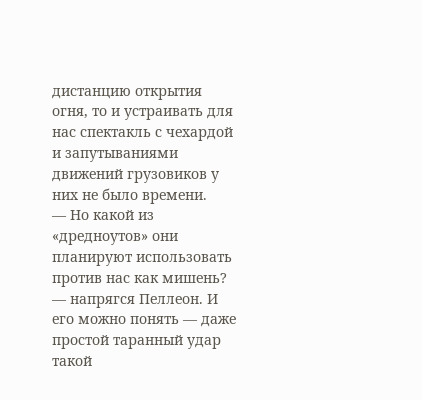дистанцию открытия огня, то и устраивать для нас спектакль с чехардой и запутываниями движений грузовиков у них не было времени.
— Но какой из «дредноутов» они планируют использовать против нас как мишень? — напрягся Пеллеон. И его можно понять — даже простой таранный удар такой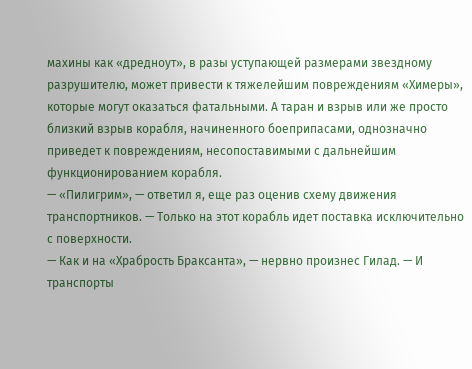махины как «дредноут», в разы уступающей размерами звездному разрушителю, может привести к тяжелейшим повреждениям «Химеры», которые могут оказаться фатальными. А таран и взрыв или же просто близкий взрыв корабля, начиненного боеприпасами, однозначно приведет к повреждениям, несопоставимыми с дальнейшим функционированием корабля.
— «Пилигрим», — ответил я, еще раз оценив схему движения транспортников. — Только на этот корабль идет поставка исключительно с поверхности.
— Как и на «Храбрость Браксанта», — нервно произнес Гилад. — И транспорты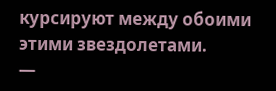курсируют между обоими этими звездолетами.
—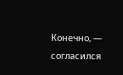Конечно, — согласился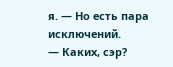я. — Но есть пара исключений.
— Каких, сэр?